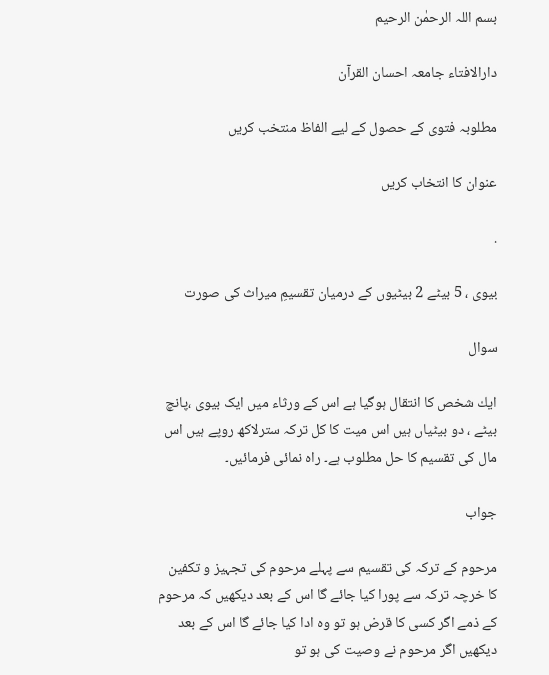بسم اللہ الرحمٰن الرحیم

دارالافتاء جامعہ احسان القرآن

مطلوبہ فتوی کے حصول کے لیے الفاظ منتخب کریں

عنوان کا انتخاب کریں

.

بیوی ، 5 بیٹے 2 بیٹیوں کے درمیان تقسیمِ میراث کی صورت

سوال

ايك شخص كا انتقال ہوگیا ہے اس کے ورثاء میں ایک بیوی ،پانچ بیٹے ، دو بیٹیاں ہیں اس میت کا کل ترکہ سترلاکھ روپے ہیں اس مال کی تقسیم کا حل مطلوب ہے۔ راہ نمائی فرمائیں۔

جواب

مرحوم کے ترکہ کی تقسیم سے پہلے مرحوم کی تجہیز و تکفین کا خرچہ ترکہ سے پورا کیا جائے گا اس کے بعد دیکھیں کہ مرحوم کے ذمے اگر کسی کا قرض ہو تو وہ ادا کیا جائے گا اس کے بعد دیکھیں اگر مرحوم نے وصیت کی ہو تو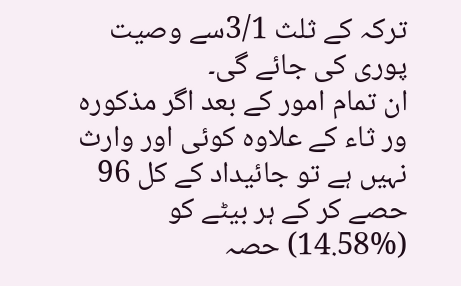ترکہ کے ثلث 3/1سے وصیت پوری کی جائے گی۔
ان تمام امور کے بعد اگر مذکورہ ور ثاء کے علاوہ کوئی اور وارث نہیں ہے تو جائیداد کے کل 96 حصے کر کے ہر بیٹے کو (%14.58) حصہ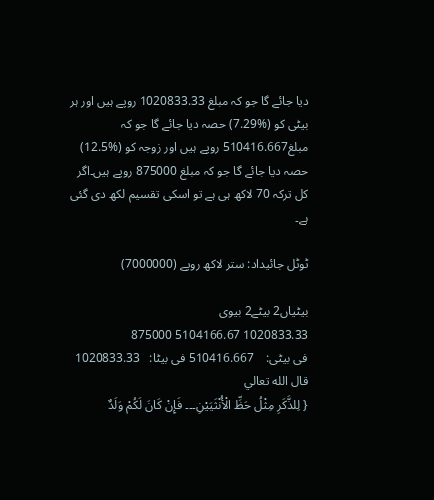دیا جائے گا جو کہ مبلغ 1020833.33 روپے ہیں اور ہر بیٹی کو (%7.29) حصہ دیا جائے گا جو کہ مبلغ510416.667 روپے ہیں اور زوجہ کو (%12.5) حصہ دیا جائے گا جو کہ مبلغ 875000 روپے ہیں۔اگر کل ترکہ 70 لاکھ ہی ہے تو اسکی تقسیم لکھ دی گئی ہے۔

ٹوٹل جائیداد: ستر لاکھ روپے (7000000)

بیٹیاں2 بیٹے2 بیوی
1020833.33 5104166.67 875000
فی بیٹی:    510416.667 فی بیٹا:   1020833.33
قال الله تعالي
{ لِلذَّكَرِ مِثْلُ حَظِّ الْأُنْثَيَيْنِ۔۔۔ فَإِنْ كَانَ لَكُمْ وَلَدٌ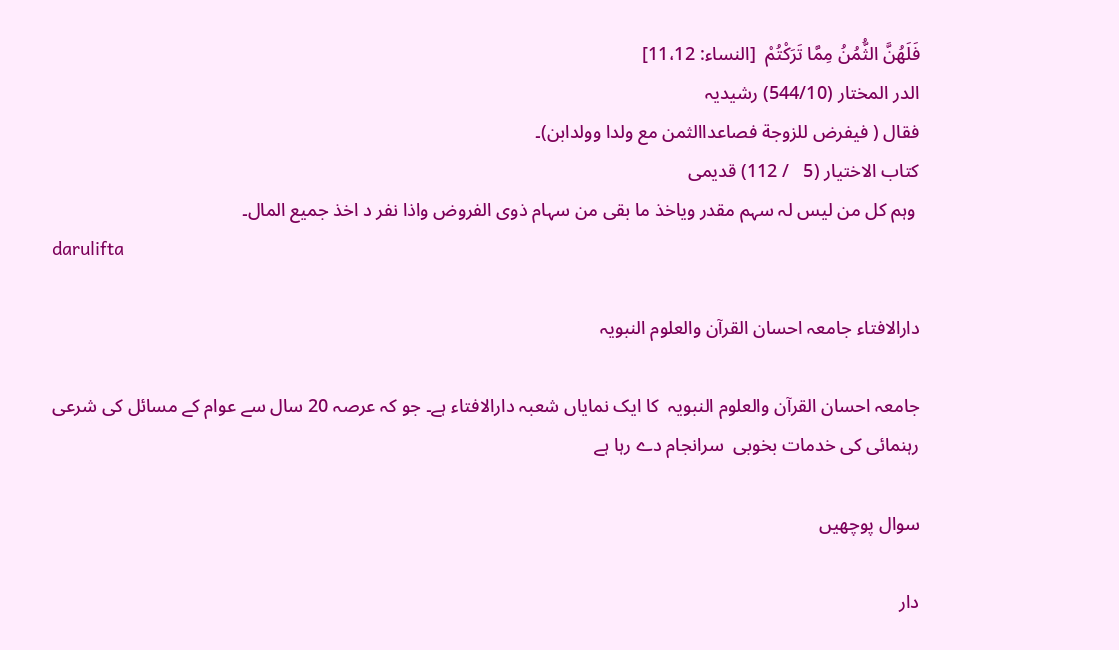فَلَهُنَّ الثُّمُنُ مِمَّا تَرَكْتُمْ  [النساء: 11،12]
الدر المختار (544/10) رشيدیہ
فقال ( فيفرض للزوجة فصاعداالثمن مع ولدا وولدابن)۔
كتاب الاختيار (5   / 112) قدیمی
 وہم کل من لیس لہ سہم مقدر ویاخذ ما بقی من سہام ذوی الفروض واذا نفر د اخذ جمیع المال۔
darulifta

دارالافتاء جامعہ احسان القرآن والعلوم النبویہ

جامعہ احسان القرآن والعلوم النبویہ  کا ایک نمایاں شعبہ دارالافتاء ہے۔ جو کہ عرصہ 20 سال سے عوام کے مسائل کی شرعی رہنمائی کی خدمات بخوبی  سرانجام دے رہا ہے

سوال پوچھیں

دار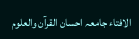الافتاء جامعہ احسان القرآن والعلوم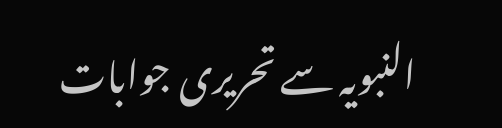النبویہ سے تحریری جوابات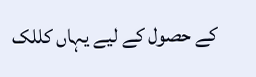کے حصول کے لیے یہاں کللک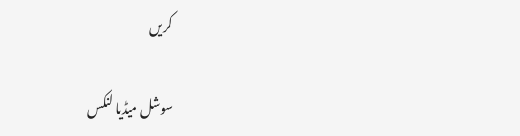کریں

سوشل میڈیا لنکس